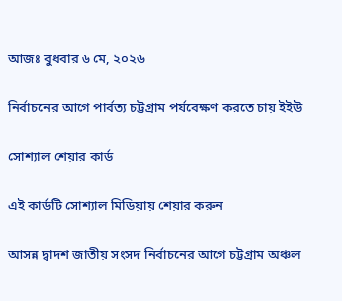আজঃ বুধবার ৬ মে, ২০২৬

নির্বাচনের আগে পার্বত্য চট্টগ্রাম পর্যবেক্ষণ করতে চায় ইইউ

সোশ্যাল শেয়ার কার্ড

এই কার্ডটি সোশ্যাল মিডিয়ায় শেয়ার করুন

আসন্ন দ্বাদশ জাতীয় সংসদ নির্বাচনের আগে চট্টগ্রাম অঞ্চল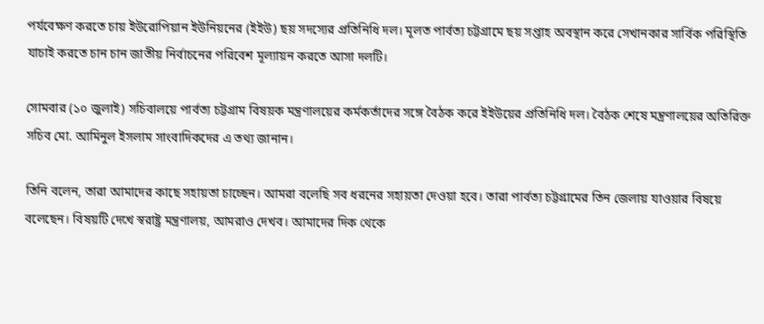পর্যবেক্ষণ করতে চায় ইউরোপিয়ান ইউনিয়নের (ইইউ) ছয় সদস্যের প্রতিনিধি দল। মূলত পার্বত্য চট্টগ্রামে ছয় সপ্তাহ অবস্থান করে সেখানকার সার্বিক পরিস্থিতি যাচাই করতে চান চান জাতীয় নির্বাচনের পরিবেশ মূল্যায়ন করতে আসা দলটি।

সোমবার (১০ জুলাই) সচিবালয়ে পার্বত্য চট্টগ্রাম বিষয়ক মন্ত্রণালয়ের কর্মকর্তাদের সঙ্গে বৈঠক করে ইইউয়ের প্রতিনিধি দল। বৈঠক শেষে মন্ত্রণালয়ের অতিরিক্ত সচিব মো. আমিনুল ইসলাম সাংবাদিকদের এ তথ্য জানান।

তিনি বলেন, তারা আমাদের কাছে সহায়তা চাচ্ছেন। আমরা বলেছি সব ধরনের সহায়তা দেওয়া হবে। তারা পার্বত্য চট্টগ্রামের তিন জেলায় যাওয়ার বিষয়ে বলেছেন। বিষয়টি দেখে স্বরাষ্ট্র মন্ত্রণালয়, আমরাও দেখব। আমাদের দিক থেকে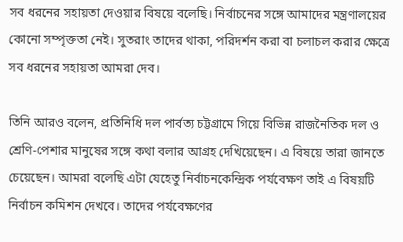সব ধরনের সহায়তা দেওয়ার বিষয়ে বলেছি। নির্বাচনের সঙ্গে আমাদের মন্ত্রণালয়ের কোনো সম্পৃক্ততা নেই। সুতরাং তাদের থাকা, পরিদর্শন করা বা চলাচল করার ক্ষেত্রে সব ধরনের সহায়তা আমরা দেব।

তিনি আরও বলেন, প্রতিনিধি দল পার্বত্য চট্টগ্রামে গিয়ে বিভিন্ন রাজনৈতিক দল ও শ্রেণি-পেশার মানুষের সঙ্গে কথা বলার আগ্রহ দেখিয়েছেন। এ বিষয়ে তারা জানতে চেয়েছেন। আমরা বলেছি এটা যেহেতু নির্বাচনকেন্দ্রিক পর্যবেক্ষণ তাই এ বিষয়টি নির্বাচন কমিশন দেখবে। তাদের পর্যবেক্ষণের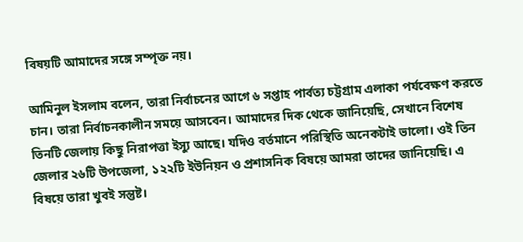বিষয়টি আমাদের সঙ্গে সম্পৃক্ত নয়।

আমিনুল ইসলাম বলেন, তারা নির্বাচনের আগে ৬ সপ্তাহ পার্বত্য চট্টগ্রাম এলাকা পর্যবেক্ষণ করতে চান। তারা নির্বাচনকালীন সময়ে আসবেন। আমাদের দিক থেকে জানিয়েছি, সেখানে বিশেষ তিনটি জেলায় কিছু নিরাপত্তা ইস্যু আছে। যদিও বর্তমানে পরিস্থিতি অনেকটাই ভালো। ওই তিন জেলার ২৬টি উপজেলা, ১২২টি ইউনিয়ন ও প্রশাসনিক বিষয়ে আমরা তাদের জানিয়েছি। এ বিষয়ে তারা খুবই সন্তুষ্ট।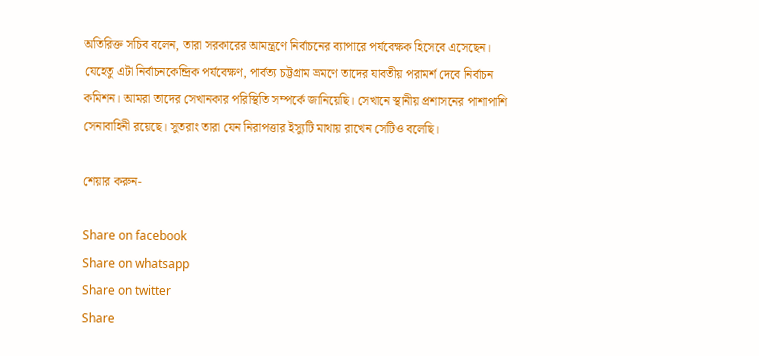অতিরিক্ত সচিব বলেন, তারা সরকারের আমন্ত্রণে নির্বাচনের ব্যাপারে পর্যবেক্ষক হিসেবে এসেছেন। যেহেতু এটা নির্বাচনকেন্দ্রিক পর্যবেক্ষণ, পার্বত্য চট্টগ্রাম ভ্রমণে তাদের যাবতীয় পরামর্শ দেবে নির্বাচন কমিশন। আমরা তাদের সেখানকার পরিস্থিতি সম্পর্কে জানিয়েছি। সেখানে স্থানীয় প্রশাসনের পাশাপাশি সেনাবাহিনী রয়েছে। সুতরাং তারা যেন নিরাপত্তার ইস্যুটি মাথায় রাখেন সেটিও বলেছি।

শেয়ার করুন-

Share on facebook
Share on whatsapp
Share on twitter
Share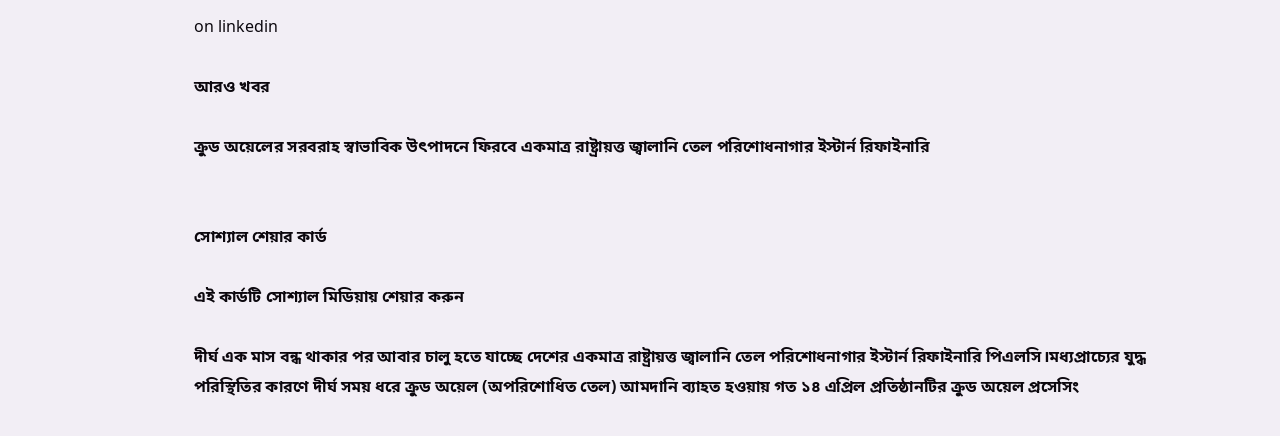on linkedin

আরও খবর

ক্রুড অয়েলের সরবরাহ স্বাভাবিক উৎপাদনে ফিরবে একমাত্র রাষ্ট্রায়ত্ত জ্বালানি তেল পরিশোধনাগার ইস্টার্ন রিফাইনারি


সোশ্যাল শেয়ার কার্ড

এই কার্ডটি সোশ্যাল মিডিয়ায় শেয়ার করুন

দীর্ঘ এক মাস বন্ধ থাকার পর আবার চালু হতে যাচ্ছে দেশের একমাত্র রাষ্ট্রায়ত্ত জ্বালানি তেল পরিশোধনাগার ইস্টার্ন রিফাইনারি পিএলসি।মধ্যপ্রাচ্যের যুদ্ধ পরিস্থিতির কারণে দীর্ঘ সময় ধরে ক্রুড অয়েল (অপরিশোধিত তেল) আমদানি ব্যাহত হওয়ায় গত ১৪ এপ্রিল প্রতিষ্ঠানটির ক্রুড অয়েল প্রসেসিং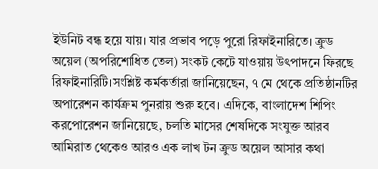ইউনিট বন্ধ হয়ে যায়। যার প্রভাব পড়ে পুরো রিফাইনারিতে। ক্রুড অয়েল (অপরিশোধিত তেল) সংকট কেটে যাওয়ায় উৎপাদনে ফিরছে রিফাইনারিটি।সংশ্লিষ্ট কর্মকর্তারা জানিয়েছেন, ৭ মে থেকে প্রতিষ্ঠানটির অপারেশন কার্যক্রম পুনরায় শুরু হবে। এদিকে, বাংলাদেশ শিপিং করপোরেশন জানিয়েছে, চলতি মাসের শেষদিকে সংযুক্ত আরব আমিরাত থেকেও আরও এক লাখ টন ক্রুড অয়েল আসার কথা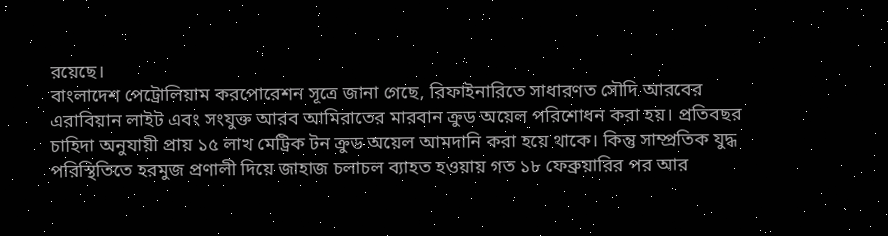রয়েছে।
বাংলাদেশ পেট্রোলিয়াম করপোরেশন সূত্রে জানা গেছে, রিফাইনারিতে সাধারণত সৌদি আরবের এরাবিয়ান লাইট এবং সংযুক্ত আরব আমিরাতের মারবান ক্রুড অয়েল পরিশোধন করা হয়। প্রতিবছর চাহিদা অনুযায়ী প্রায় ১৫ লাখ মেট্রিক টন ক্রুড অয়েল আমদানি করা হয়ে থাকে। কিন্তু সাম্প্রতিক যুদ্ধ পরিস্থিতিতে হরমুজ প্রণালী দিয়ে জাহাজ চলাচল ব্যাহত হওয়ায় গত ১৮ ফেব্রুয়ারির পর আর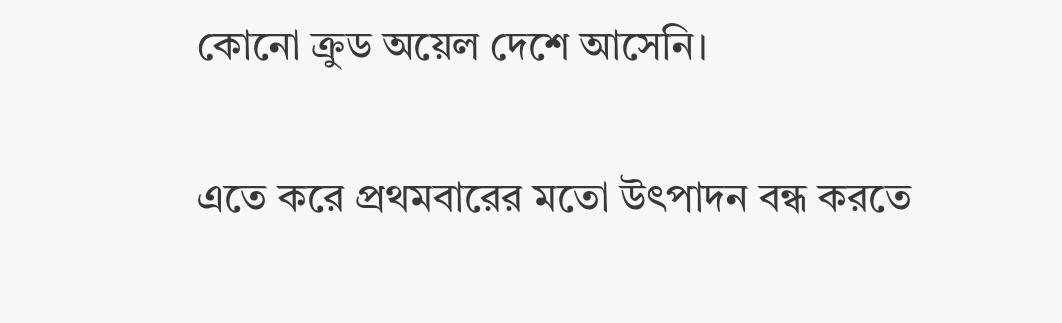কোনো ক্রুড অয়েল দেশে আসেনি।

এতে করে প্রথমবারের মতো উৎপাদন বন্ধ করতে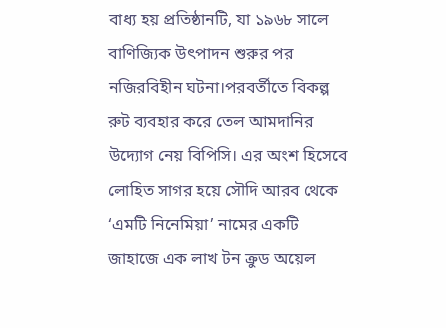বাধ্য হয় প্রতিষ্ঠানটি, যা ১৯৬৮ সালে বাণিজ্যিক উৎপাদন শুরুর পর নজিরবিহীন ঘটনা।পরবর্তীতে বিকল্প রুট ব্যবহার করে তেল আমদানির উদ্যোগ নেয় বিপিসি। এর অংশ হিসেবে লোহিত সাগর হয়ে সৌদি আরব থেকে ‘এমটি নিনেমিয়া’ নামের একটি জাহাজে এক লাখ টন ক্রুড অয়েল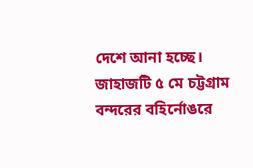দেশে আনা হচ্ছে। জাহাজটি ৫ মে চট্টগ্রাম বন্দরের বহির্নোঙরে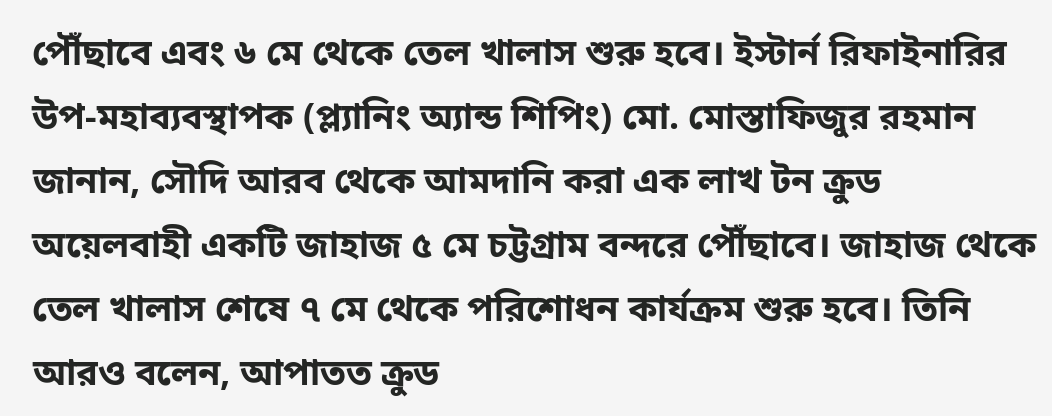পৌঁছাবে এবং ৬ মে থেকে তেল খালাস শুরু হবে। ইস্টার্ন রিফাইনারির উপ-মহাব্যবস্থাপক (প্ল্যানিং অ্যান্ড শিপিং) মো. মোস্তাফিজুর রহমান জানান, সৌদি আরব থেকে আমদানি করা এক লাখ টন ক্রুড অয়েলবাহী একটি জাহাজ ৫ মে চট্টগ্রাম বন্দরে পৌঁছাবে। জাহাজ থেকে তেল খালাস শেষে ৭ মে থেকে পরিশোধন কার্যক্রম শুরু হবে। তিনি আরও বলেন, আপাতত ক্রুড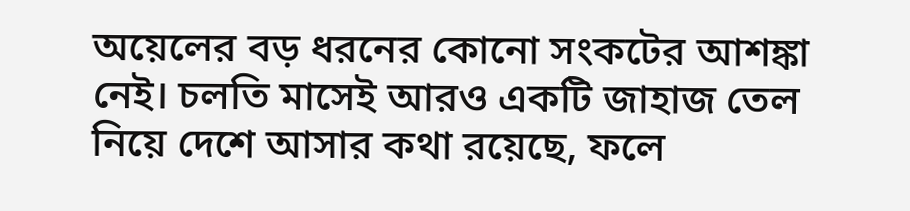অয়েলের বড় ধরনের কোনো সংকটের আশঙ্কা নেই। চলতি মাসেই আরও একটি জাহাজ তেল নিয়ে দেশে আসার কথা রয়েছে, ফলে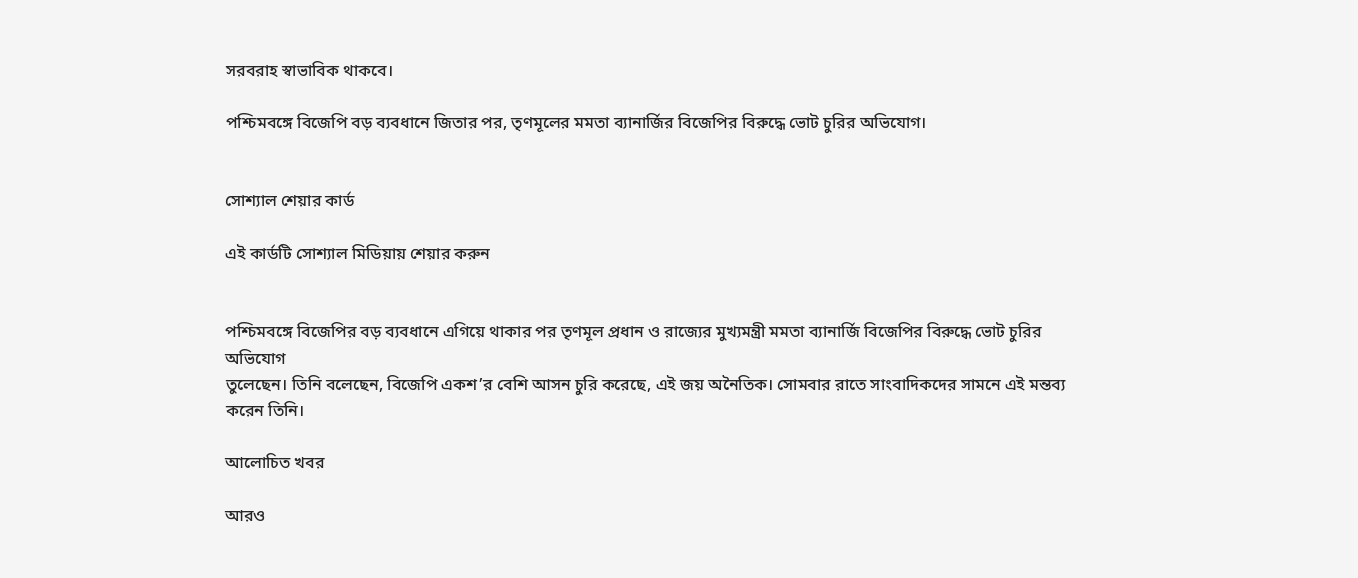সরবরাহ স্বাভাবিক থাকবে।

পশ্চিমবঙ্গে বিজেপি বড় ব্যবধানে জিতার পর, তৃণমূলের মমতা ব্যানার্জির বিজেপির বিরুদ্ধে ভোট চুরির অভিযোগ।


সোশ্যাল শেয়ার কার্ড

এই কার্ডটি সোশ্যাল মিডিয়ায় শেয়ার করুন


পশ্চিমবঙ্গে বিজেপির বড় ব্যবধানে এগিয়ে থাকার পর তৃণমূল প্রধান ও রাজ্যের মুখ্যমন্ত্রী মমতা ব্যানার্জি বিজেপির বিরুদ্ধে ভোট চুরির অভিযোগ
তুলেছেন। তিনি বলেছেন, বিজেপি একশ’র বেশি আসন চুরি করেছে, এই জয় অনৈতিক। সোমবার রাতে সাংবাদিকদের সামনে এই মন্তব্য করেন তিনি।

আলোচিত খবর

আরও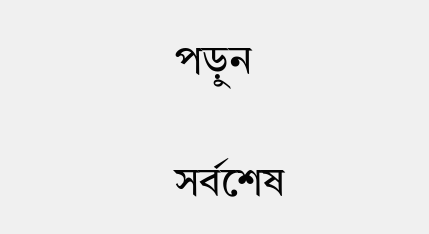পড়ুন

সর্বশেষ